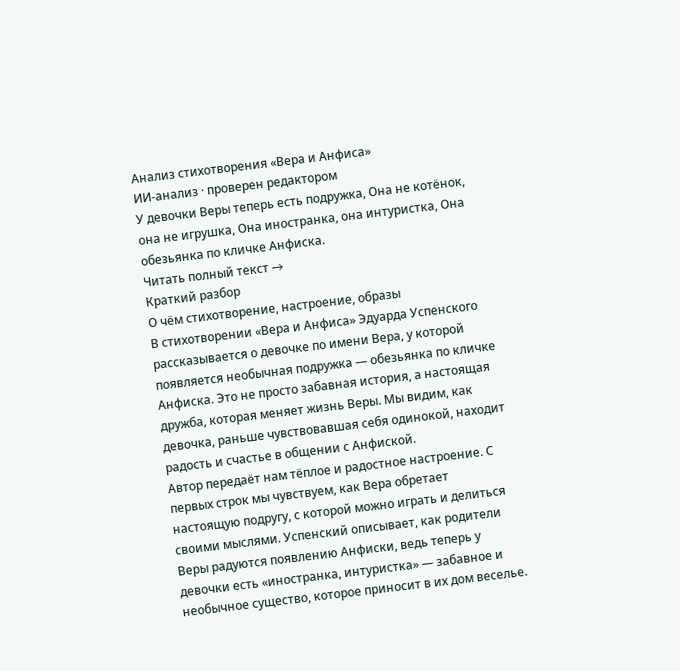Анализ стихотворения «Вера и Анфиса»
ИИ-анализ · проверен редактором
У девочки Веры теперь есть подружка, Она не котёнок, она не игрушка, Она иностранка, она интуристка, Она обезьянка по кличке Анфиска.
Читать полный текст →
Краткий разбор
О чём стихотворение, настроение, образы
В стихотворении «Вера и Анфиса» Эдуарда Успенского рассказывается о девочке по имени Вера, у которой появляется необычная подружка — обезьянка по кличке Анфиска. Это не просто забавная история, а настоящая дружба, которая меняет жизнь Веры. Мы видим, как девочка, раньше чувствовавшая себя одинокой, находит радость и счастье в общении с Анфиской.
Автор передаёт нам тёплое и радостное настроение. С первых строк мы чувствуем, как Вера обретает настоящую подругу, с которой можно играть и делиться своими мыслями. Успенский описывает, как родители Веры радуются появлению Анфиски, ведь теперь у девочки есть «иностранка, интуристка» — забавное и необычное существо, которое приносит в их дом веселье.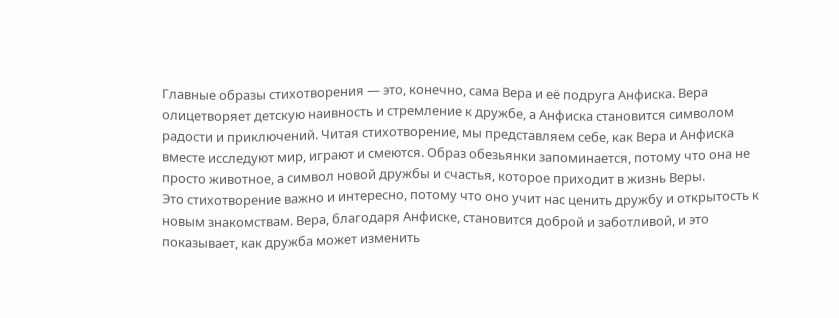Главные образы стихотворения — это, конечно, сама Вера и её подруга Анфиска. Вера олицетворяет детскую наивность и стремление к дружбе, а Анфиска становится символом радости и приключений. Читая стихотворение, мы представляем себе, как Вера и Анфиска вместе исследуют мир, играют и смеются. Образ обезьянки запоминается, потому что она не просто животное, а символ новой дружбы и счастья, которое приходит в жизнь Веры.
Это стихотворение важно и интересно, потому что оно учит нас ценить дружбу и открытость к новым знакомствам. Вера, благодаря Анфиске, становится доброй и заботливой, и это показывает, как дружба может изменить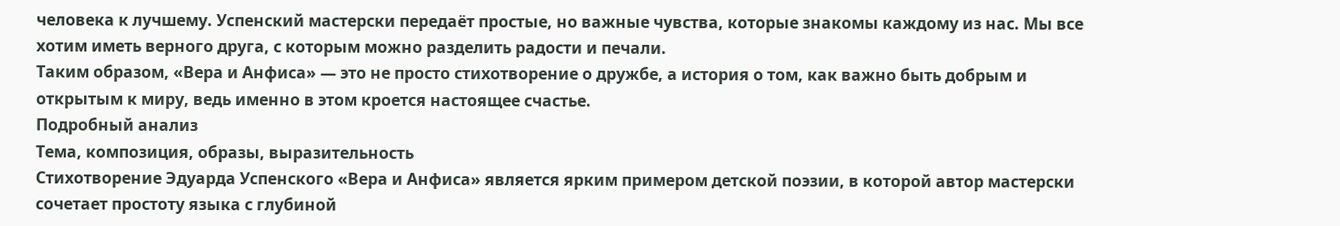человека к лучшему. Успенский мастерски передаёт простые, но важные чувства, которые знакомы каждому из нас. Мы все хотим иметь верного друга, с которым можно разделить радости и печали.
Таким образом, «Вера и Анфиса» — это не просто стихотворение о дружбе, а история о том, как важно быть добрым и открытым к миру, ведь именно в этом кроется настоящее счастье.
Подробный анализ
Тема, композиция, образы, выразительность
Стихотворение Эдуарда Успенского «Вера и Анфиса» является ярким примером детской поэзии, в которой автор мастерски сочетает простоту языка с глубиной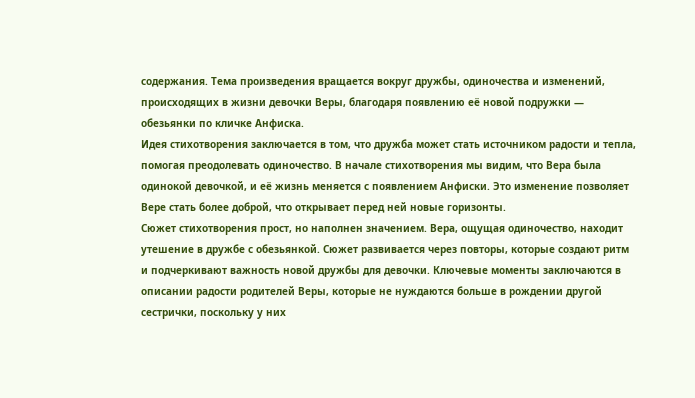содержания. Тема произведения вращается вокруг дружбы, одиночества и изменений, происходящих в жизни девочки Веры, благодаря появлению её новой подружки — обезьянки по кличке Анфиска.
Идея стихотворения заключается в том, что дружба может стать источником радости и тепла, помогая преодолевать одиночество. В начале стихотворения мы видим, что Вера была одинокой девочкой, и её жизнь меняется с появлением Анфиски. Это изменение позволяет Вере стать более доброй, что открывает перед ней новые горизонты.
Сюжет стихотворения прост, но наполнен значением. Вера, ощущая одиночество, находит утешение в дружбе с обезьянкой. Сюжет развивается через повторы, которые создают ритм и подчеркивают важность новой дружбы для девочки. Ключевые моменты заключаются в описании радости родителей Веры, которые не нуждаются больше в рождении другой сестрички, поскольку у них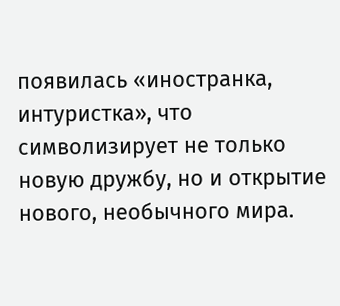появилась «иностранка, интуристка», что символизирует не только новую дружбу, но и открытие нового, необычного мира.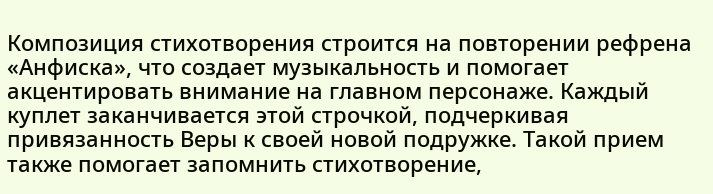Композиция стихотворения строится на повторении рефрена «Анфиска», что создает музыкальность и помогает акцентировать внимание на главном персонаже. Каждый куплет заканчивается этой строчкой, подчеркивая привязанность Веры к своей новой подружке. Такой прием также помогает запомнить стихотворение,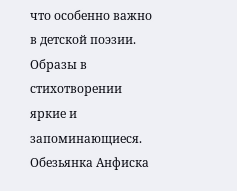что особенно важно в детской поэзии.
Образы в стихотворении яркие и запоминающиеся. Обезьянка Анфиска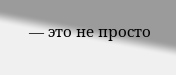— это не просто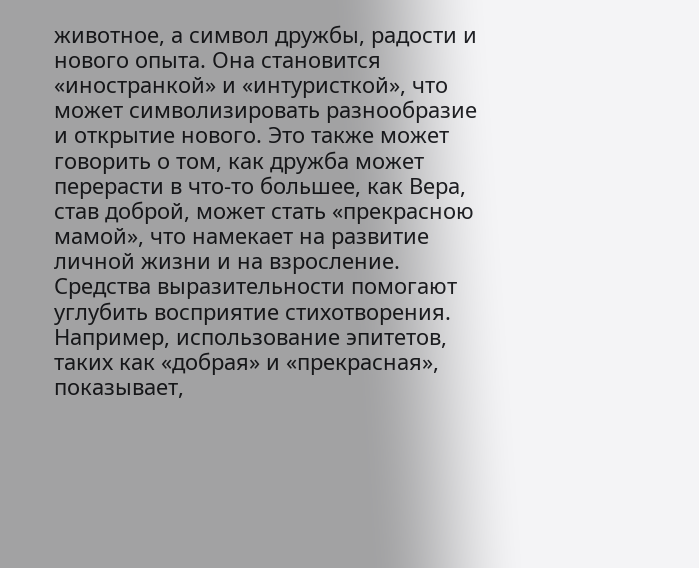животное, а символ дружбы, радости и нового опыта. Она становится «иностранкой» и «интуристкой», что может символизировать разнообразие и открытие нового. Это также может говорить о том, как дружба может перерасти в что-то большее, как Вера, став доброй, может стать «прекрасною мамой», что намекает на развитие личной жизни и на взросление.
Средства выразительности помогают углубить восприятие стихотворения. Например, использование эпитетов, таких как «добрая» и «прекрасная», показывает,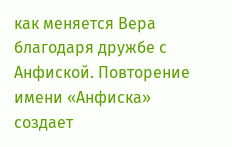как меняется Вера благодаря дружбе с Анфиской. Повторение имени «Анфиска» создает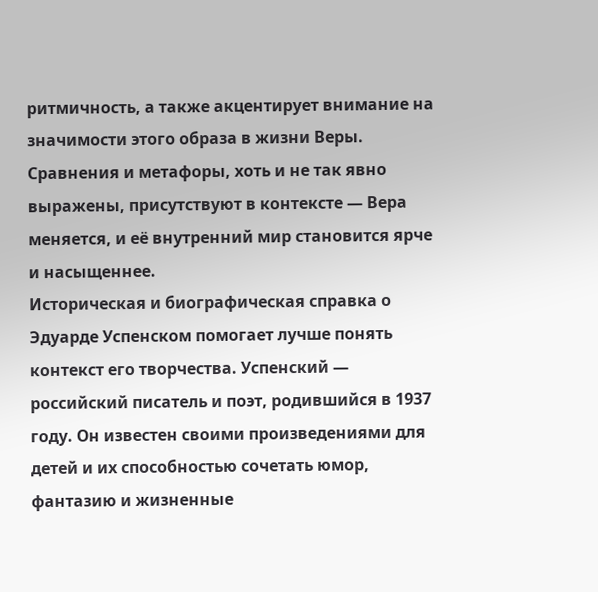ритмичность, а также акцентирует внимание на значимости этого образа в жизни Веры. Сравнения и метафоры, хоть и не так явно выражены, присутствуют в контексте — Вера меняется, и её внутренний мир становится ярче и насыщеннее.
Историческая и биографическая справка о Эдуарде Успенском помогает лучше понять контекст его творчества. Успенский — российский писатель и поэт, родившийся в 1937 году. Он известен своими произведениями для детей и их способностью сочетать юмор, фантазию и жизненные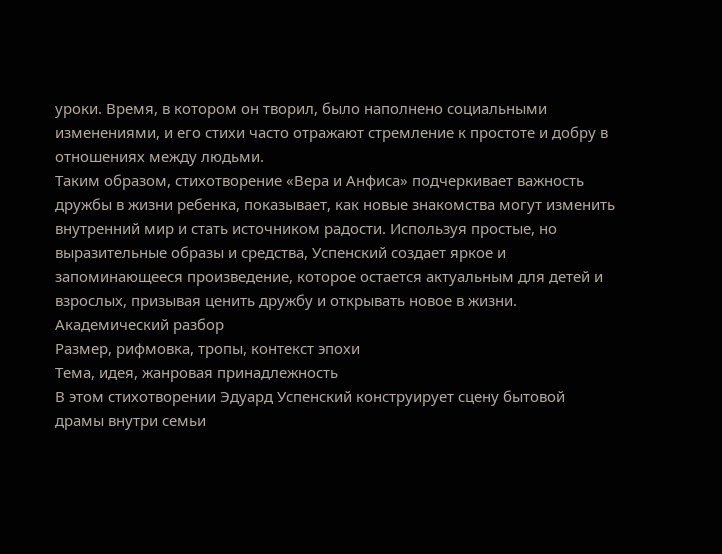уроки. Время, в котором он творил, было наполнено социальными изменениями, и его стихи часто отражают стремление к простоте и добру в отношениях между людьми.
Таким образом, стихотворение «Вера и Анфиса» подчеркивает важность дружбы в жизни ребенка, показывает, как новые знакомства могут изменить внутренний мир и стать источником радости. Используя простые, но выразительные образы и средства, Успенский создает яркое и запоминающееся произведение, которое остается актуальным для детей и взрослых, призывая ценить дружбу и открывать новое в жизни.
Академический разбор
Размер, рифмовка, тропы, контекст эпохи
Тема, идея, жанровая принадлежность
В этом стихотворении Эдуард Успенский конструирует сцену бытовой драмы внутри семьи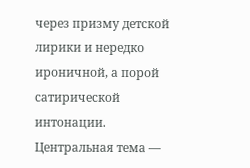через призму детской лирики и нередко ироничной, а порой сатирической интонации. Центральная тема —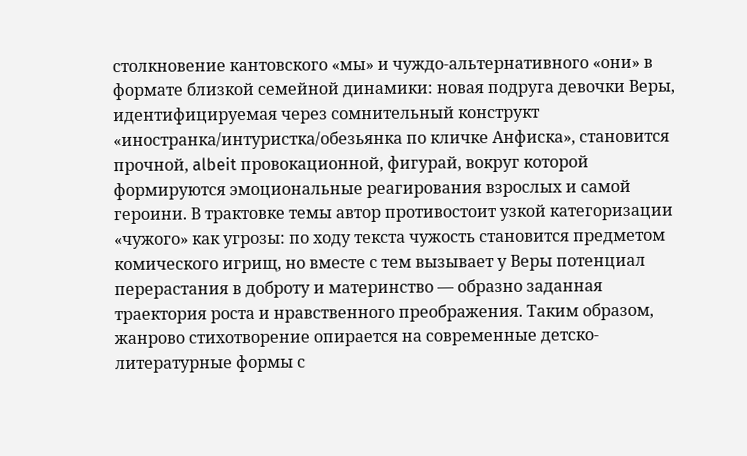столкновение кантовского «мы» и чуждо-альтернативного «они» в формате близкой семейной динамики: новая подруга девочки Веры, идентифицируемая через сомнительный конструкт «иностранка/интуристка/обезьянка по кличке Анфиска», становится прочной, albeit провокационной, фигурай, вокруг которой формируются эмоциональные реагирования взрослых и самой героини. В трактовке темы автор противостоит узкой категоризации «чужого» как угрозы: по ходу текста чужость становится предметом комического игрищ, но вместе с тем вызывает у Веры потенциал перерастания в доброту и материнство — образно заданная траектория роста и нравственного преображения. Таким образом, жанрово стихотворение опирается на современные детско-литературные формы с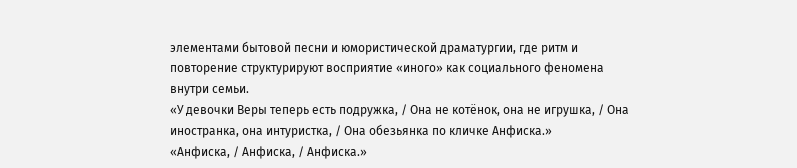элементами бытовой песни и юмористической драматургии, где ритм и повторение структурируют восприятие «иного» как социального феномена внутри семьи.
«У девочки Веры теперь есть подружка, / Она не котёнок, она не игрушка, / Она иностранка, она интуристка, / Она обезьянка по кличке Анфиска.»
«Анфиска, / Анфиска, / Анфиска.»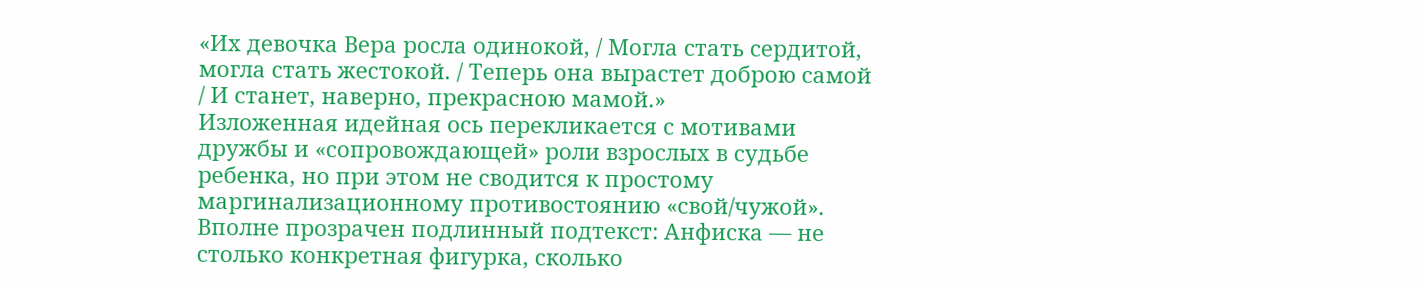«Их девочка Вера росла одинокой, / Могла стать сердитой, могла стать жестокой. / Теперь она вырастет доброю самой / И станет, наверно, прекрасною мамой.»
Изложенная идейная ось перекликается с мотивами дружбы и «сопровождающей» роли взрослых в судьбе ребенка, но при этом не сводится к простому маргинализационному противостоянию «свой/чужой». Вполне прозрачен подлинный подтекст: Анфиска — не столько конкретная фигурка, сколько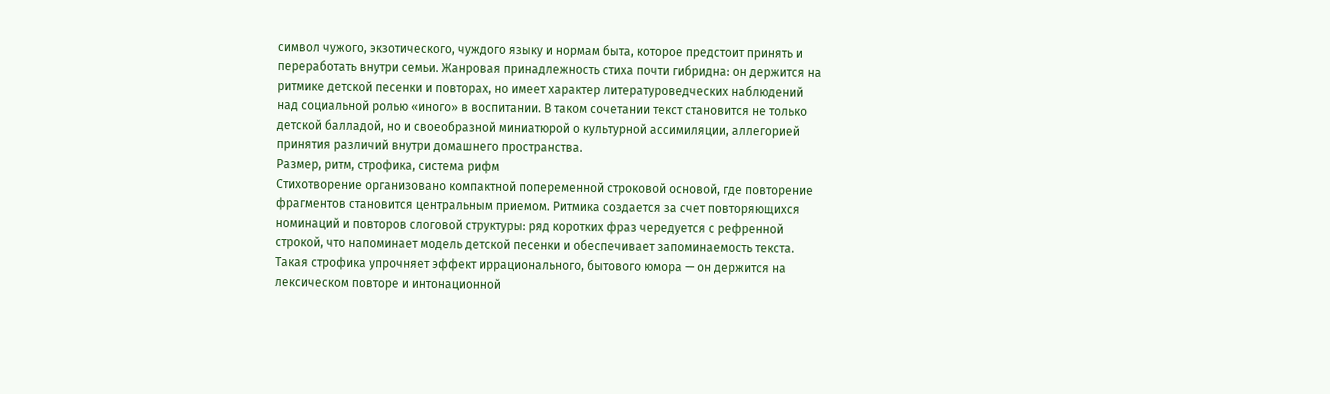символ чужого, экзотического, чуждого языку и нормам быта, которое предстоит принять и переработать внутри семьи. Жанровая принадлежность стиха почти гибридна: он держится на ритмике детской песенки и повторах, но имеет характер литературоведческих наблюдений над социальной ролью «иного» в воспитании. В таком сочетании текст становится не только детской балладой, но и своеобразной миниатюрой о культурной ассимиляции, аллегорией принятия различий внутри домашнего пространства.
Размер, ритм, строфика, система рифм
Стихотворение организовано компактной попеременной строковой основой, где повторение фрагментов становится центральным приемом. Ритмика создается за счет повторяющихся номинаций и повторов слоговой структуры: ряд коротких фраз чередуется с рефренной строкой, что напоминает модель детской песенки и обеспечивает запоминаемость текста. Такая строфика упрочняет эффект иррационального, бытового юмора — он держится на лексическом повторе и интонационной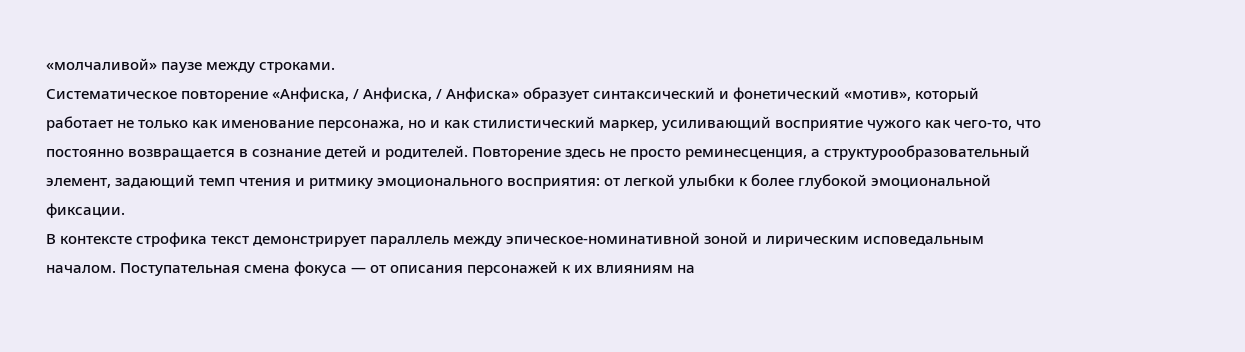«молчаливой» паузе между строками.
Систематическое повторение «Анфиска, / Анфиска, / Анфиска» образует синтаксический и фонетический «мотив», который работает не только как именование персонажа, но и как стилистический маркер, усиливающий восприятие чужого как чего-то, что постоянно возвращается в сознание детей и родителей. Повторение здесь не просто реминесценция, а структурообразовательный элемент, задающий темп чтения и ритмику эмоционального восприятия: от легкой улыбки к более глубокой эмоциональной фиксации.
В контексте строфика текст демонстрирует параллель между эпическое-номинативной зоной и лирическим исповедальным началом. Поступательная смена фокуса — от описания персонажей к их влияниям на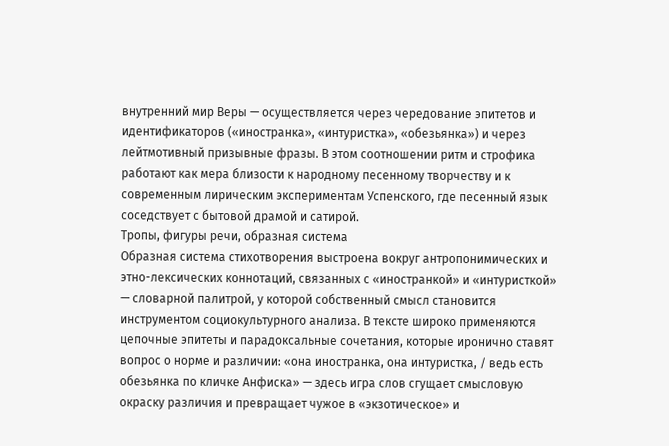внутренний мир Веры — осуществляется через чередование эпитетов и идентификаторов («иностранка», «интуристка», «обезьянка») и через лейтмотивный призывные фразы. В этом соотношении ритм и строфика работают как мера близости к народному песенному творчеству и к современным лирическим экспериментам Успенского, где песенный язык соседствует с бытовой драмой и сатирой.
Тропы, фигуры речи, образная система
Образная система стихотворения выстроена вокруг антропонимических и этно-лексических коннотаций, связанных с «иностранкой» и «интуристкой» — словарной палитрой, у которой собственный смысл становится инструментом социокультурного анализа. В тексте широко применяются цепочные эпитеты и парадоксальные сочетания, которые иронично ставят вопрос о норме и различии: «она иностранка, она интуристка, / ведь есть обезьянка по кличке Анфиска» — здесь игра слов сгущает смысловую окраску различия и превращает чужое в «экзотическое» и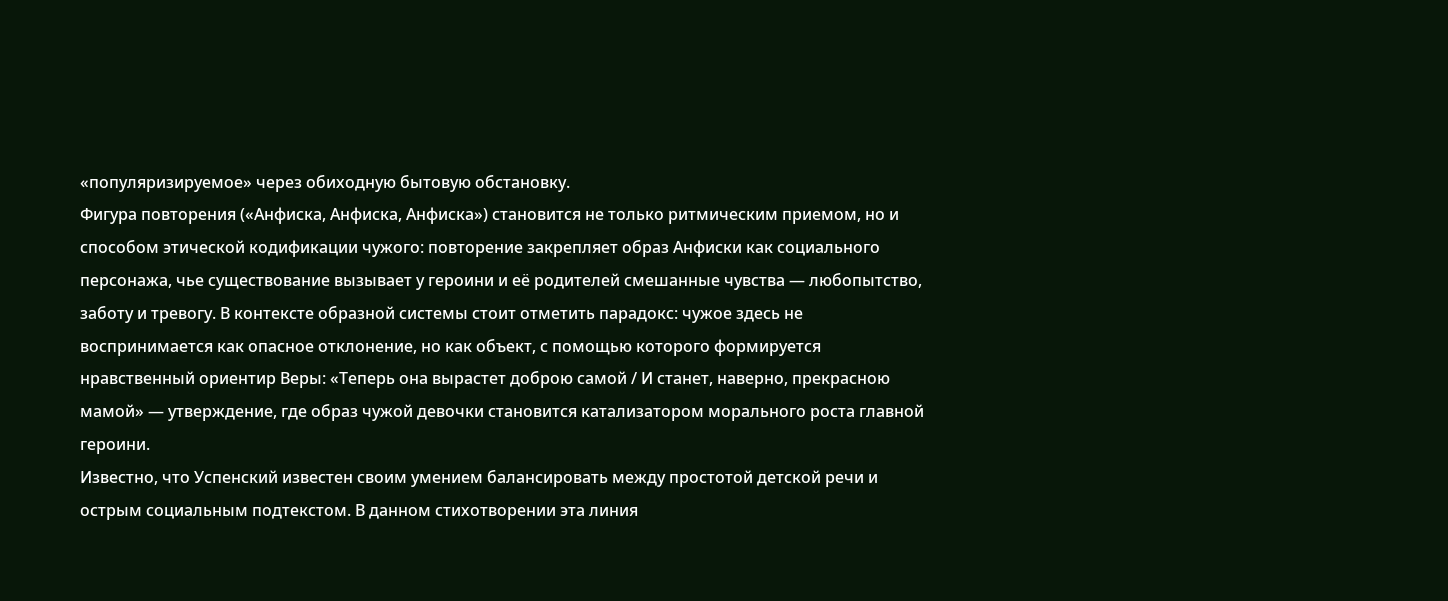«популяризируемое» через обиходную бытовую обстановку.
Фигура повторения («Анфиска, Анфиска, Анфиска») становится не только ритмическим приемом, но и способом этической кодификации чужого: повторение закрепляет образ Анфиски как социального персонажа, чье существование вызывает у героини и её родителей смешанные чувства — любопытство, заботу и тревогу. В контексте образной системы стоит отметить парадокс: чужое здесь не воспринимается как опасное отклонение, но как объект, с помощью которого формируется нравственный ориентир Веры: «Теперь она вырастет доброю самой / И станет, наверно, прекрасною мамой» — утверждение, где образ чужой девочки становится катализатором морального роста главной героини.
Известно, что Успенский известен своим умением балансировать между простотой детской речи и острым социальным подтекстом. В данном стихотворении эта линия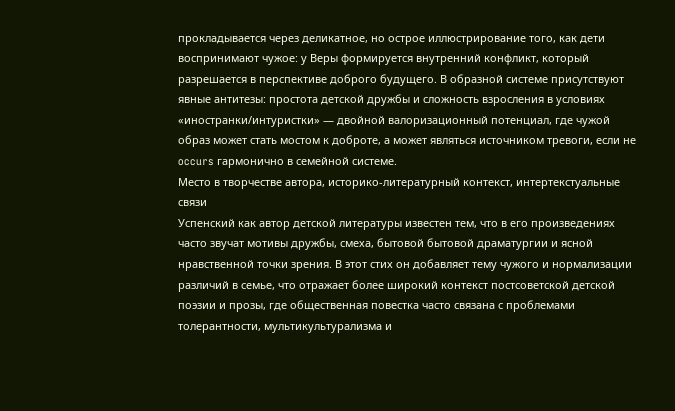прокладывается через деликатное, но острое иллюстрирование того, как дети воспринимают чужое: у Веры формируется внутренний конфликт, который разрешается в перспективе доброго будущего. В образной системе присутствуют явные антитезы: простота детской дружбы и сложность взросления в условиях «иностранки/интуристки» — двойной валоризационный потенциал, где чужой образ может стать мостом к доброте, а может являться источником тревоги, если не occurs гармонично в семейной системе.
Место в творчестве автора, историко-литературный контекст, интертекстуальные связи
Успенский как автор детской литературы известен тем, что в его произведениях часто звучат мотивы дружбы, смеха, бытовой бытовой драматургии и ясной нравственной точки зрения. В этот стих он добавляет тему чужого и нормализации различий в семье, что отражает более широкий контекст постсоветской детской поэзии и прозы, где общественная повестка часто связана с проблемами толерантности, мультикультурализма и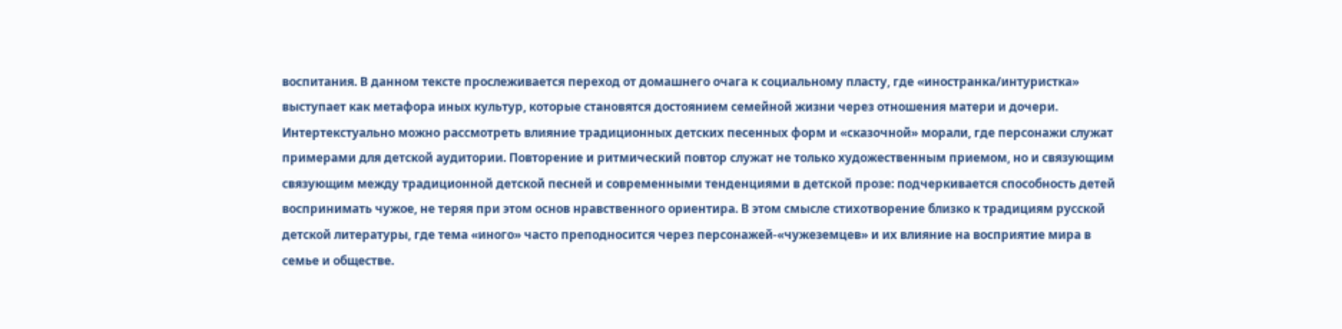воспитания. В данном тексте прослеживается переход от домашнего очага к социальному пласту, где «иностранка/интуристка» выступает как метафора иных культур, которые становятся достоянием семейной жизни через отношения матери и дочери.
Интертекстуально можно рассмотреть влияние традиционных детских песенных форм и «сказочной» морали, где персонажи служат примерами для детской аудитории. Повторение и ритмический повтор служат не только художественным приемом, но и связующим связующим между традиционной детской песней и современными тенденциями в детской прозе: подчеркивается способность детей воспринимать чужое, не теряя при этом основ нравственного ориентира. В этом смысле стихотворение близко к традициям русской детской литературы, где тема «иного» часто преподносится через персонажей-«чужеземцев» и их влияние на восприятие мира в семье и обществе.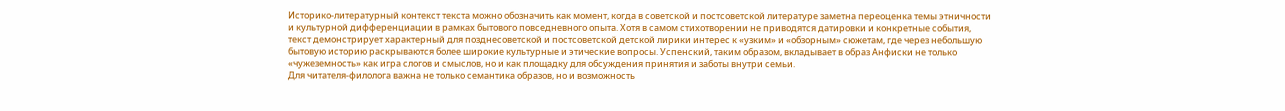Историко-литературный контекст текста можно обозначить как момент, когда в советской и постсоветской литературе заметна переоценка темы этничности и культурной дифференциации в рамках бытового повседневного опыта. Хотя в самом стихотворении не приводятся датировки и конкретные события, текст демонстрирует характерный для позднесоветской и постсоветской детской лирики интерес к «узким» и «обзорным» сюжетам, где через небольшую бытовую историю раскрываются более широкие культурные и этические вопросы. Успенский, таким образом, вкладывает в образ Анфиски не только «чужеземность» как игра слогов и смыслов, но и как площадку для обсуждения принятия и заботы внутри семьи.
Для читателя-филолога важна не только семантика образов, но и возможность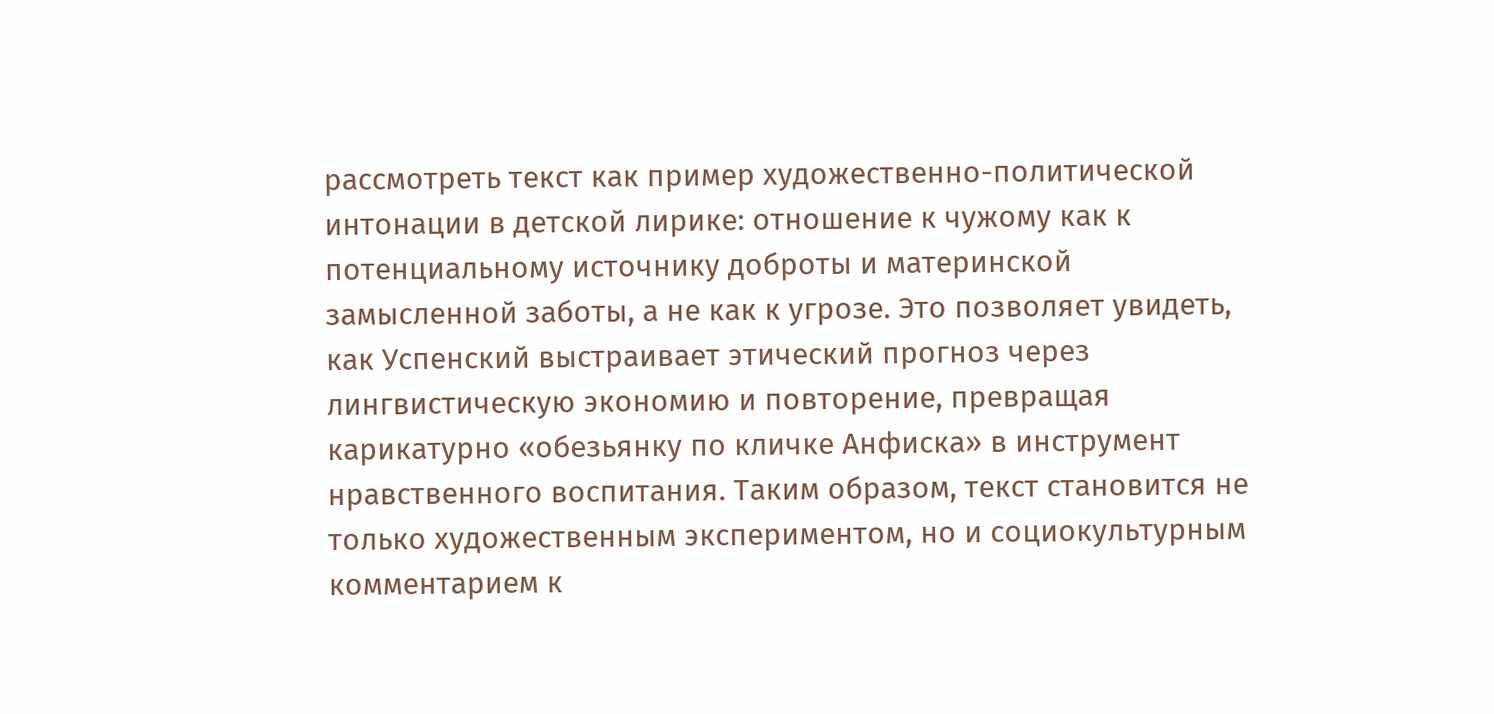рассмотреть текст как пример художественно-политической интонации в детской лирике: отношение к чужому как к потенциальному источнику доброты и материнской замысленной заботы, а не как к угрозе. Это позволяет увидеть, как Успенский выстраивает этический прогноз через лингвистическую экономию и повторение, превращая карикатурно «обезьянку по кличке Анфиска» в инструмент нравственного воспитания. Таким образом, текст становится не только художественным экспериментом, но и социокультурным комментарием к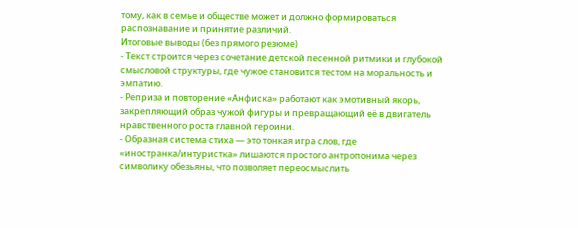тому, как в семье и обществе может и должно формироваться распознавание и принятие различий.
Итоговые выводы (без прямого резюме)
- Текст строится через сочетание детской песенной ритмики и глубокой смысловой структуры, где чужое становится тестом на моральность и эмпатию.
- Реприза и повторение «Анфиска» работают как эмотивный якорь, закрепляющий образ чужой фигуры и превращающий её в двигатель нравственного роста главной героини.
- Образная система стиха — это тонкая игра слов, где «иностранка/интуристка» лишаются простого антропонима через символику обезьяны, что позволяет переосмыслить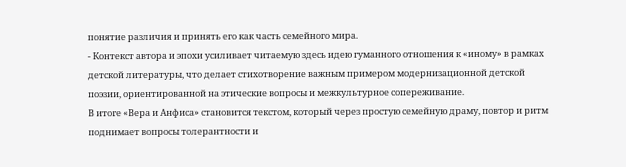понятие различия и принять его как часть семейного мира.
- Контекст автора и эпохи усиливает читаемую здесь идею гуманного отношения к «иному» в рамках детской литературы, что делает стихотворение важным примером модернизационной детской поэзии, ориентированной на этические вопросы и межкультурное сопереживание.
В итоге «Вера и Анфиса» становится текстом, который через простую семейную драму, повтор и ритм поднимает вопросы толерантности и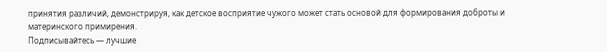принятия различий, демонстрируя, как детское восприятие чужого может стать основой для формирования доброты и материнского примирения.
Подписывайтесь — лучшие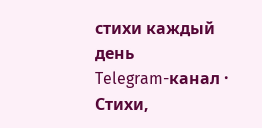стихи каждый день
Telegram-канал · Стихи,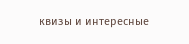квизы и интересные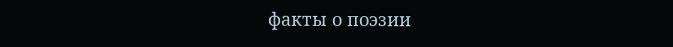факты о поэзии